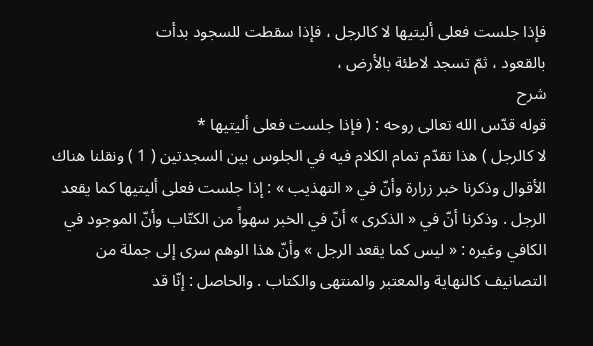فإذا جلست فعلى أليتيها لا كالرجل ، فإذا سقطت للسجود بدأت
بالقعود ، ثمّ تسجد لاطئة بالأرض ،
شرح
قوله قدّس الله تعالى روحه : ( فإذا جلست فعلى أليتيها *
لا كالرجل ) هذا تقدّم تمام الكلام فيه في الجلوس بين السجدتين ( 1 ) ونقلنا هناك
الأقوال وذكرنا خبر زرارة وأنّ في « التهذيب » : إذا جلست فعلى أليتيها كما يقعد
الرجل . وذكرنا أنّ في « الذكرى » أنّ في الخبر سهواً من الكتّاب وأنّ الموجود في
الكافي وغيره : « ليس كما يقعد الرجل » وأنّ هذا الوهم سرى إلى جملة من
التصانيف كالنهاية والمعتبر والمنتهى والكتاب . والحاصل : إنّا قد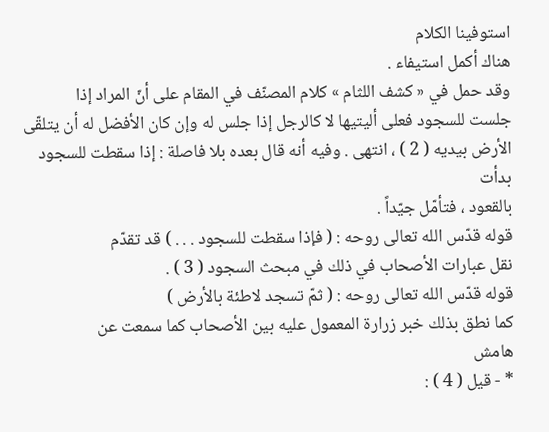استوفينا الكلام
هناك أكمل استيفاء .
وقد حمل في « كشف اللثام » كلام المصنّف في المقام على أنّ المراد إذا
جلست للسجود فعلى أليتيها لا كالرجل إذا جلس له وإن كان الأفضل له أن يتلقّى
الأرض بيديه ( 2 ) ، انتهى . وفيه أنه قال بعده بلا فاصلة : إذا سقطت للسجود بدأت
بالقعود ، فتأمّل جيّداً .
قوله قدّس الله تعالى روحه : ( فإذا سقطت للسجود . . . ) قد تقدّم
نقل عبارات الأصحاب في ذلك في مبحث السجود ( 3 ) .
قوله قدّس الله تعالى روحه : ( ثمّ تسجد لاطئة بالأرض )
كما نطق بذلك خبر زرارة المعمول عليه بين الأصحاب كما سمعت عن
هامش
* - قيل ( 4 ) :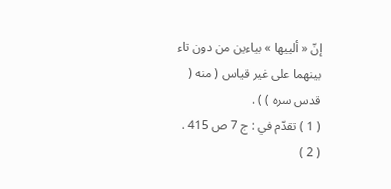إنّ « ألييها » بياءين من دون تاء بينهما على غير قياس ( منه ( قدس سره ) ) .
( 1 ) تقدّم في : ج 7 ص 415 .
( 2 )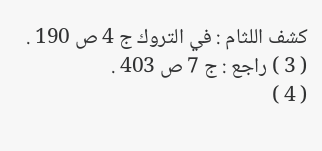كشف اللثام : في التروك ج 4 ص 190 .
( 3 ) راجع : ج 7 ص 403 .
( 4 )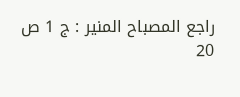راجع المصباح المنير : ج 1 ص 20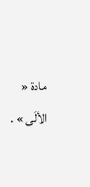مادة « الألَى » .